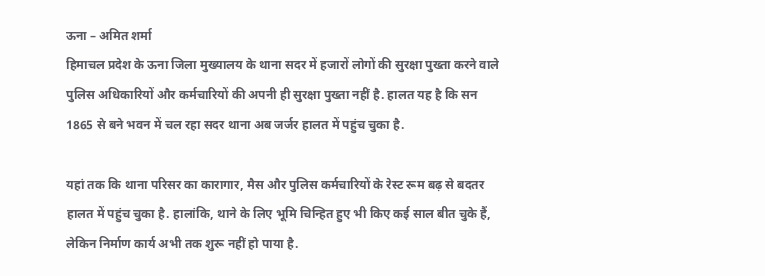ऊना – अमित शर्मा
हिमाचल प्रदेश के ऊना जिला मुख्यालय के थाना सदर में हजारों लोगों की सुरक्षा पुख्ता करने वाले पुलिस अधिकारियों और कर्मचारियों की अपनी ही सुरक्षा पुख्ता नहीं है. हालत यह है कि सन 1865 से बने भवन में चल रहा सदर थाना अब जर्जर हालत में पहुंच चुका है.

यहां तक कि थाना परिसर का कारागार, मैस और पुलिस कर्मचारियों के रेस्ट रूम बढ़ से बदतर हालत में पहुंच चुका है. हालांकि, थाने के लिए भूमि चिन्हित हुए भी किए कई साल बीत चुके हैं, लेकिन निर्माण कार्य अभी तक शुरू नहीं हो पाया है.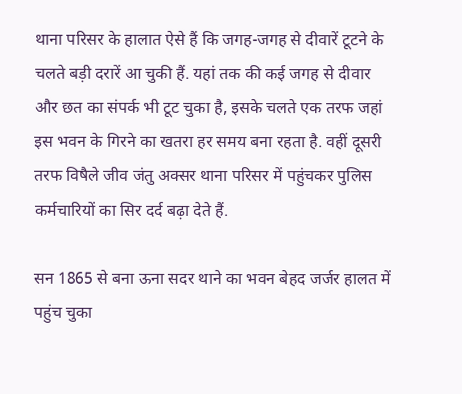थाना परिसर के हालात ऐसे हैं कि जगह-जगह से दीवारें टूटने के चलते बड़ी दरारें आ चुकी हैं. यहां तक की कई जगह से दीवार और छत का संपर्क भी टूट चुका है, इसके चलते एक तरफ जहां इस भवन के गिरने का खतरा हर समय बना रहता है. वहीं दूसरी तरफ विषैले जीव जंतु अक्सर थाना परिसर में पहुंचकर पुलिस कर्मचारियों का सिर दर्द बढ़ा देते हैं.

सन 1865 से बना ऊना सदर थाने का भवन बेहद जर्जर हालत में पहुंच चुका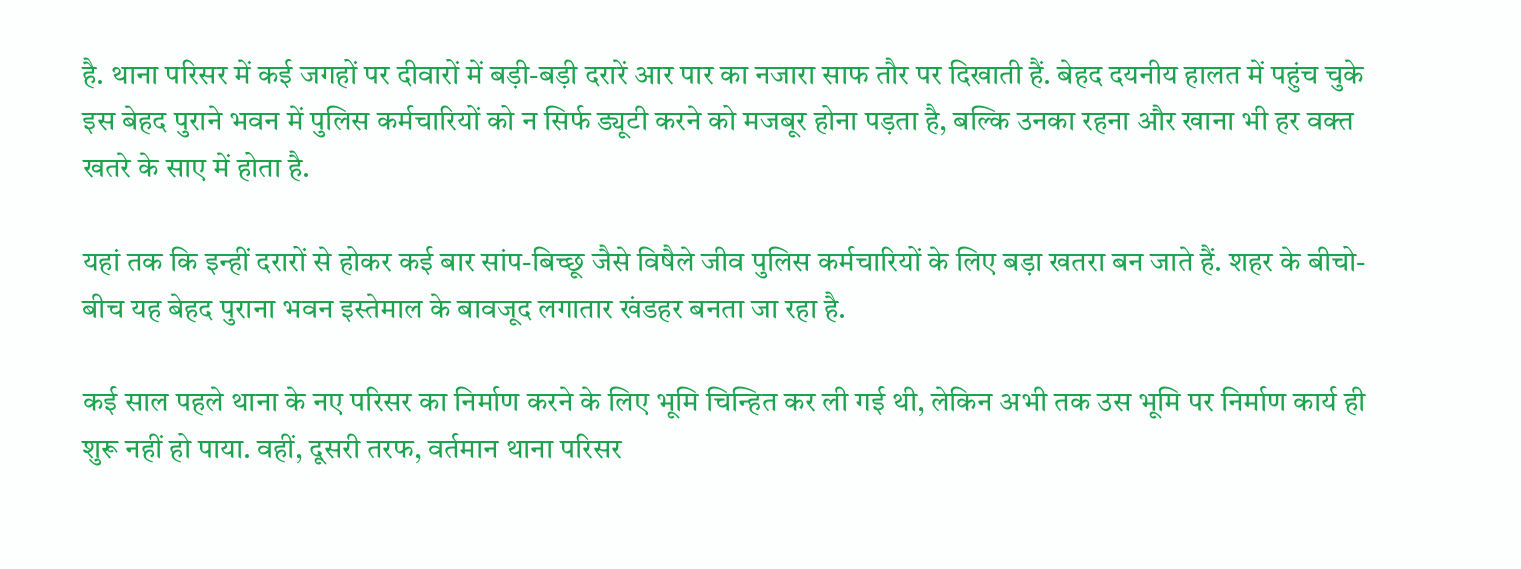है. थाना परिसर में कई जगहों पर दीवारों में बड़ी-बड़ी दरारें आर पार का नजारा साफ तौर पर दिखाती हैं. बेहद दयनीय हालत में पहुंच चुके इस बेहद पुराने भवन में पुलिस कर्मचारियों को न सिर्फ ड्यूटी करने को मजबूर होना पड़ता है, बल्कि उनका रहना और खाना भी हर वक्त खतरे के साए में होता है.

यहां तक कि इन्हीं दरारों से होकर कई बार सांप-बिच्छू जैसे विषैले जीव पुलिस कर्मचारियों के लिए बड़ा खतरा बन जाते हैं. शहर के बीचो-बीच यह बेहद पुराना भवन इस्तेमाल के बावजूद लगातार खंडहर बनता जा रहा है.

कई साल पहले थाना के नए परिसर का निर्माण करने के लिए भूमि चिन्हित कर ली गई थी, लेकिन अभी तक उस भूमि पर निर्माण कार्य ही शुरू नहीं हो पाया. वहीं, दूसरी तरफ, वर्तमान थाना परिसर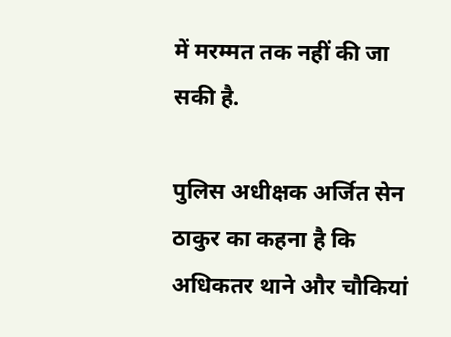में मरम्मत तक नहीं की जा सकी है.

पुलिस अधीक्षक अर्जित सेन ठाकुर का कहना है कि अधिकतर थाने और चौकियां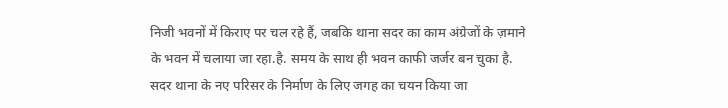निजी भवनों में किराए पर चल रहे हैं, जबकि थाना सदर का काम अंग्रेजों के ज़माने के भवन में चलाया जा रहा.है. समय के साथ ही भवन काफी जर्जर बन चुका है. सदर थाना के नए परिसर के निर्माण के लिए जगह का चयन किया जा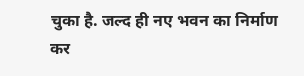चुका है. जल्द ही नए भवन का निर्माण कर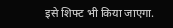इसे शिफ्ट भी किया जाएगा.